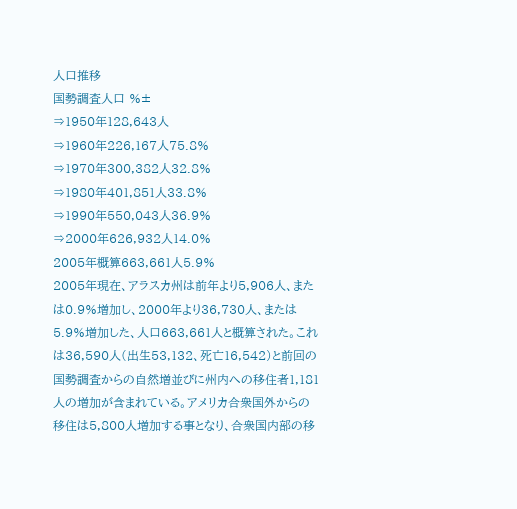人口推移
国勢調査人口 %±
⇒1950年128,643人
⇒1960年226,167人75.8%
⇒1970年300,382人32.8%
⇒1980年401,851人33.8%
⇒1990年550,043人36.9%
⇒2000年626,932人14.0%
2005年概算663,661人5.9%
2005年現在、アラスカ州は前年より5,906人、または0.9%増加し、2000年より36,730人、または5.9%増加した、人口663,661人と概算された。これは36,590人(出生53,132、死亡16,542)と前回の国勢調査からの自然増並びに州内への移住者1,181人の増加が含まれている。アメリカ合衆国外からの移住は5,800人増加する事となり、合衆国内部の移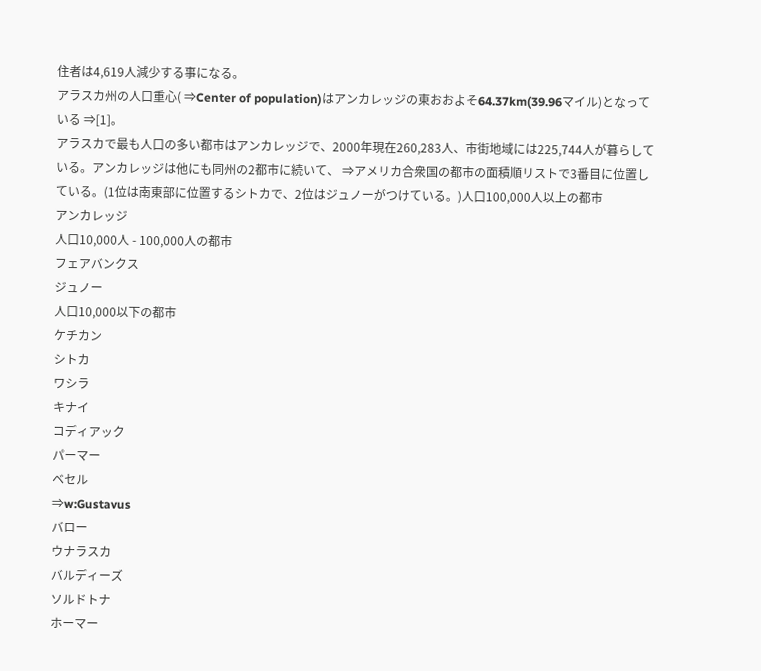住者は4,619人減少する事になる。
アラスカ州の人口重心( ⇒Center of population)はアンカレッジの東おおよそ64.37km(39.96マイル)となっている ⇒[1]。
アラスカで最も人口の多い都市はアンカレッジで、2000年現在260,283人、市街地域には225,744人が暮らしている。アンカレッジは他にも同州の2都市に続いて、 ⇒アメリカ合衆国の都市の面積順リストで3番目に位置している。(1位は南東部に位置するシトカで、2位はジュノーがつけている。)人口100,000人以上の都市
アンカレッジ
人口10,000人 - 100,000人の都市
フェアバンクス
ジュノー
人口10,000以下の都市
ケチカン
シトカ
ワシラ
キナイ
コディアック
パーマー
ベセル
⇒w:Gustavus
バロー
ウナラスカ
バルディーズ
ソルドトナ
ホーマー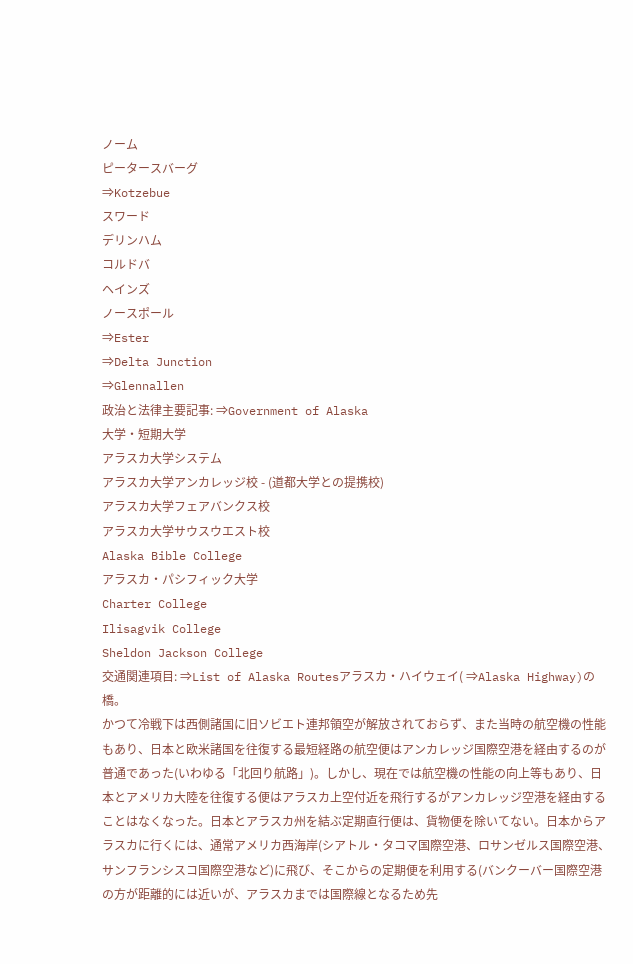ノーム
ピータースバーグ
⇒Kotzebue
スワード
デリンハム
コルドバ
ヘインズ
ノースポール
⇒Ester
⇒Delta Junction
⇒Glennallen
政治と法律主要記事: ⇒Government of Alaska
大学・短期大学
アラスカ大学システム
アラスカ大学アンカレッジ校 - (道都大学との提携校)
アラスカ大学フェアバンクス校
アラスカ大学サウスウエスト校
Alaska Bible College
アラスカ・パシフィック大学
Charter College
Ilisagvik College
Sheldon Jackson College
交通関連項目: ⇒List of Alaska Routesアラスカ・ハイウェイ( ⇒Alaska Highway)の橋。
かつて冷戦下は西側諸国に旧ソビエト連邦領空が解放されておらず、また当時の航空機の性能もあり、日本と欧米諸国を往復する最短経路の航空便はアンカレッジ国際空港を経由するのが普通であった(いわゆる「北回り航路」)。しかし、現在では航空機の性能の向上等もあり、日本とアメリカ大陸を往復する便はアラスカ上空付近を飛行するがアンカレッジ空港を経由することはなくなった。日本とアラスカ州を結ぶ定期直行便は、貨物便を除いてない。日本からアラスカに行くには、通常アメリカ西海岸(シアトル・タコマ国際空港、ロサンゼルス国際空港、サンフランシスコ国際空港など)に飛び、そこからの定期便を利用する(バンクーバー国際空港の方が距離的には近いが、アラスカまでは国際線となるため先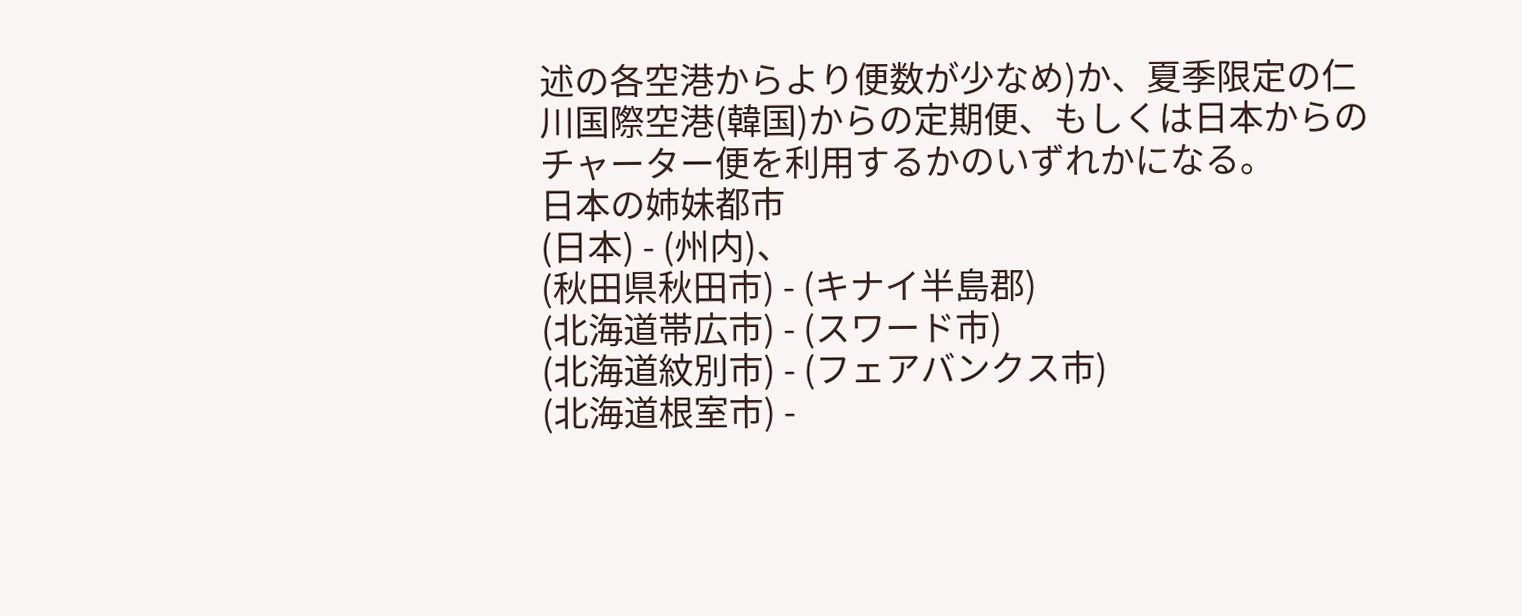述の各空港からより便数が少なめ)か、夏季限定の仁川国際空港(韓国)からの定期便、もしくは日本からのチャーター便を利用するかのいずれかになる。
日本の姉妹都市
(日本) - (州内)、
(秋田県秋田市) - (キナイ半島郡)
(北海道帯広市) - (スワード市)
(北海道紋別市) - (フェアバンクス市)
(北海道根室市) -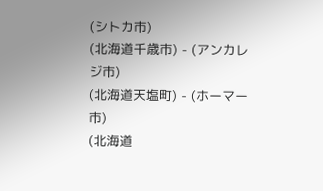(シトカ市)
(北海道千歳市) - (アンカレジ市)
(北海道天塩町) - (ホーマー市)
(北海道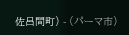佐呂間町) - (パーマ市)